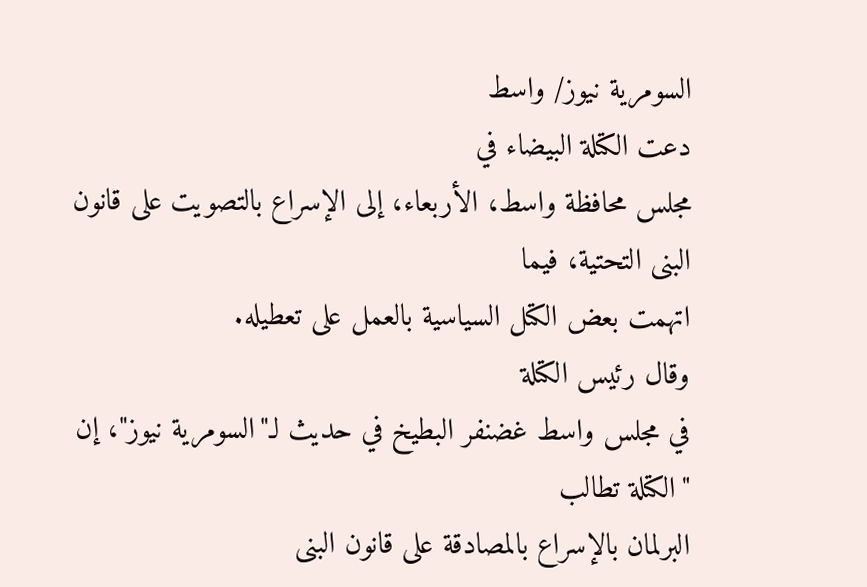السومرية نيوز/ واسط
دعت الكتلة البيضاء في
مجلس محافظة واسط، الأربعاء، إلى الإسراع بالتصويت على قانون البنى التحتية، فيما
اتهمت بعض الكتل السياسية بالعمل على تعطيله.
وقال رئيس الكتلة
في مجلس واسط غضنفر البطيخ في حديث لـ"السومرية نيوز"، إن "الكتلة تطالب
البرلمان بالإسراع بالمصادقة على قانون البنى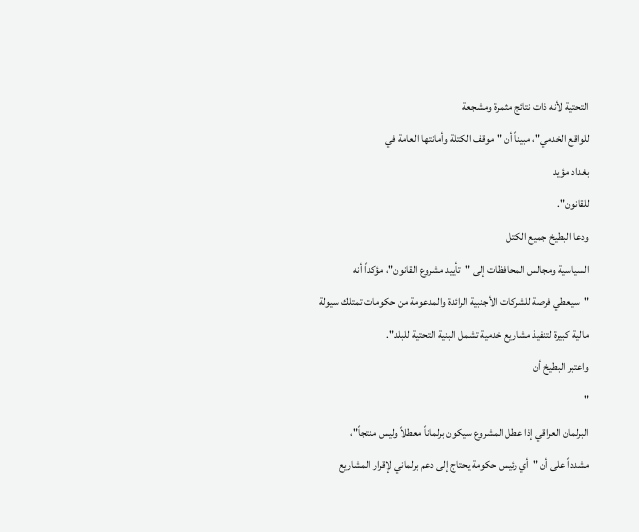التحتية لأنه ذات نتائج مثمرة ومشجعة
للواقع الخدمي"، مبيناً أن "موقف الكتلة وأمانتها العامة في
بغداد مؤيد
للقانون".
ودعا البطيخ جميع الكتل
السياسية ومجالس المحافظات إلى "تأييد مشروع القانون"، مؤكداً أنه
"سيعطي فرصة للشركات الأجنبية الرائدة والمدعومة من حكومات تمتلك سيولة
مالية كبيرة لتنفيذ مشاريع خدمية تشمل البنية التحتية للبلد".
واعتبر البطيخ أن
"
البرلمان العراقي إذا عطل المشروع سيكون برلماناً معطلاً وليس منتجاً"،
مشدداً على أن "أي رئيس حكومة يحتاج إلى دعم برلماني لإقرار المشاريع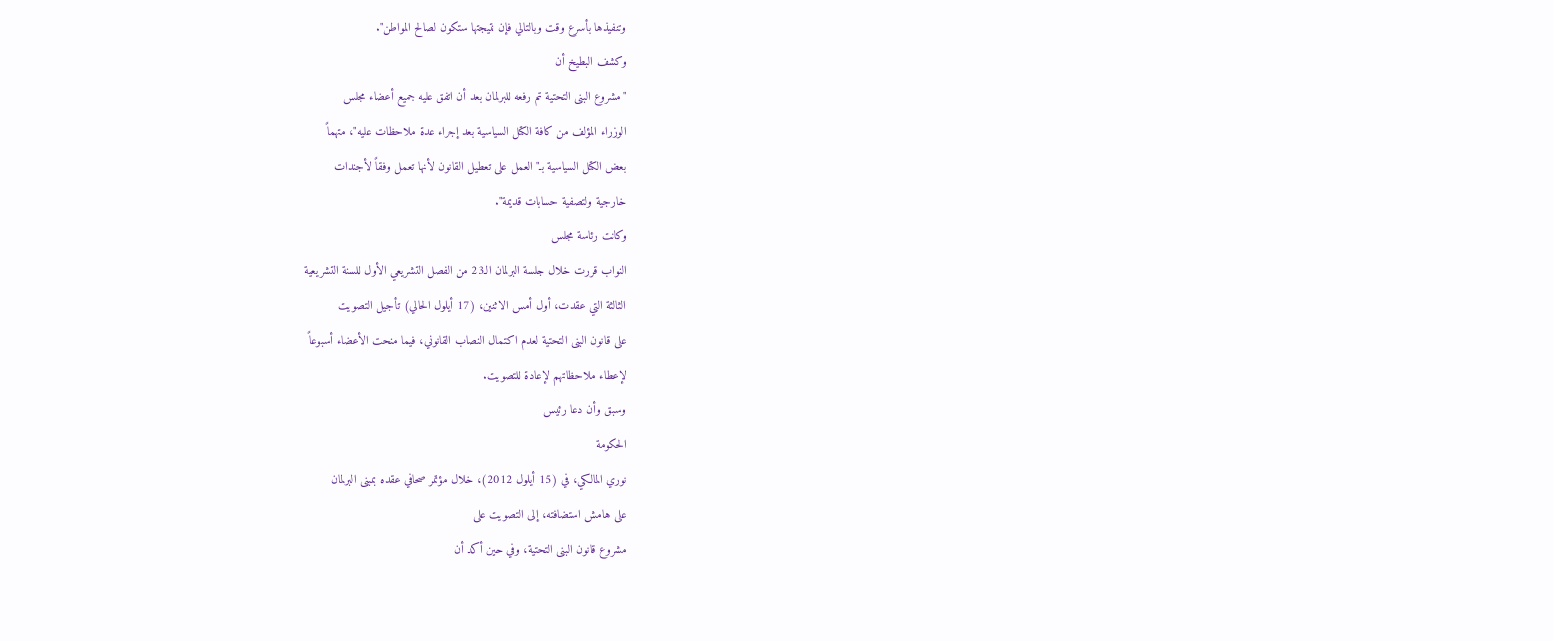وتنفيذها بأسرع وقت وبالتالي فإن نتيجتها ستكون لصالح المواطن".
وكشف البطيخ أن
"مشروع البنى التحتية تم رفعه للبرلمان بعد أن اتفق عليه جميع أعضاء مجلس
الوزراء المؤلف من كافة الكتل السياسية بعد إجراء عدة ملاحظات عليه"، متهماً
بعض الكتل السياسية بـ"العمل على تعطيل القانون لأنها تعمل وفقاً لأجندات
خارجية ولتصفية حسابات قديمة".
وكانت رئاسة مجلس
النواب قررت خلال جلسة البرلمان الـ23 من الفصل التشريعي الأول للسنة التشريعية
الثالثة التي عقدت، أول أمس الاثنين، (17 أيلول الحالي) تأجيل التصويت
على قانون البنى التحتية لعدم اكتمال النصاب القانوني، فيما منحت الأعضاء أسبوعاً
لإعطاء ملاحظاتهم لإعادة للتصويت.
وسبق وأن دعا رئيس
الحكومة
نوري المالكي، في (15 أيلول 2012)، خلال مؤتمر صحافي عقده بمبنى البرلمان
على هامش استضافته، إلى التصويت على
مشروع قانون البنى التحتية، وفي حين أكد أن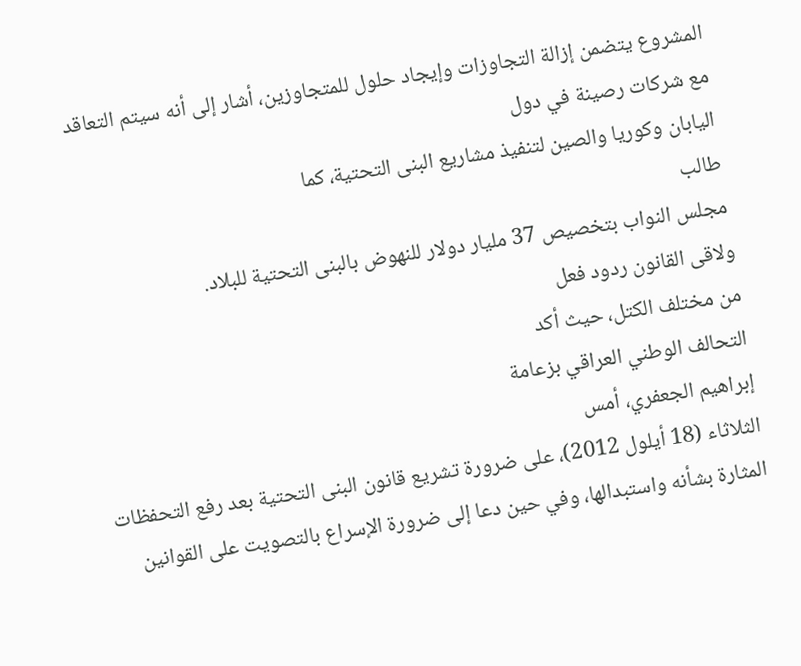المشروع يتضمن إزالة التجاوزات وإيجاد حلول للمتجاوزين، أشار إلى أنه سيتم التعاقد
مع شركات رصينة في دول
اليابان وكوريا والصين لتنفيذ مشاريع البنى التحتية، كما
طالب
مجلس النواب بتخصيص 37 مليار دولار للنهوض بالبنى التحتية للبلاد.
ولاقى القانون ردود فعل
من مختلف الكتل، حيث أكد
التحالف الوطني العراقي بزعامة
إبراهيم الجعفري، أمس
الثلاثاء (18 أيلول 2012)، على ضرورة تشريع قانون البنى التحتية بعد رفع التحفظات
المثارة بشأنه واستبدالها، وفي حين دعا إلى ضرورة الإسراع بالتصويت على القوانين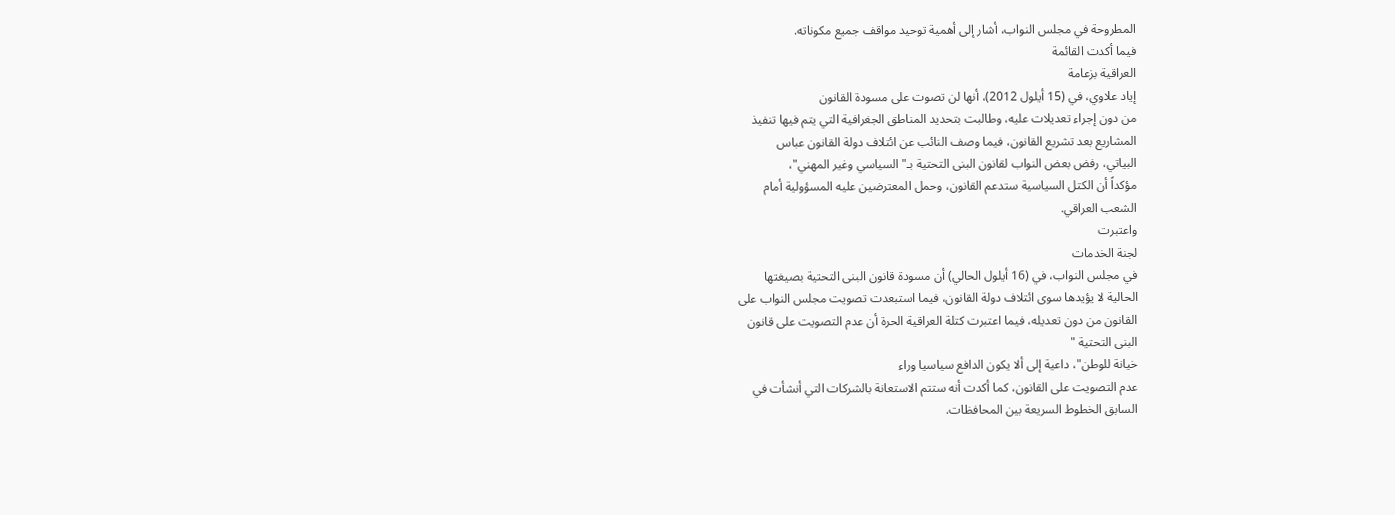المطروحة في مجلس النواب، أشار إلى أهمية توحيد مواقف جميع مكوناته.
فيما أكدت القائمة
العراقية بزعامة
إياد علاوي، في (15 أيلول 2012)، أنها لن تصوت على مسودة القانون
من دون إجراء تعديلات عليه، وطالبت بتحديد المناطق الجغرافية التي يتم فيها تنفيذ
المشاريع بعد تشريع القانون، فيما وصف النائب عن ائتلاف دولة القانون عباس
البياتي، رفض بعض النواب لقانون البنى التحتية بـ"السياسي وغير المهني"،
مؤكداً أن الكتل السياسية ستدعم القانون، وحمل المعترضين عليه المسؤولية أمام
الشعب العراقي.
واعتبرت
لجنة الخدمات
في مجلس النواب، في (16 أيلول الحالي) أن مسودة قانون البنى التحتية بصيغتها
الحالية لا يؤيدها سوى ائتلاف دولة القانون، فيما استبعدت تصويت مجلس النواب على
القانون من دون تعديله، فيما اعتبرت كتلة العراقية الحرة أن عدم التصويت على قانون
البنى التحتية "
خيانة للوطن"، داعية إلى ألا يكون الدافع سياسيا وراء
عدم التصويت على القانون، كما أكدت أنه ستتم الاستعانة بالشركات التي أنشأت في
السابق الخطوط السريعة بين المحافظات.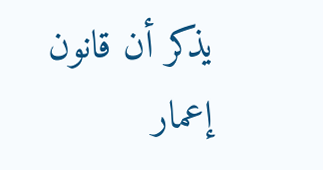يذكر أن قانون إعمار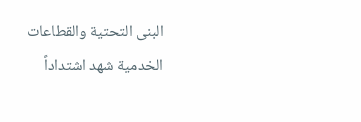البنى التحتية والقطاعات الخدمية شهد اشتداداً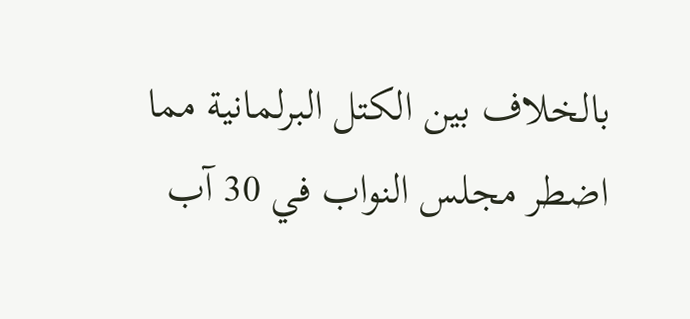بالخلاف بين الكتل البرلمانية مما
اضطر مجلس النواب في 30 آب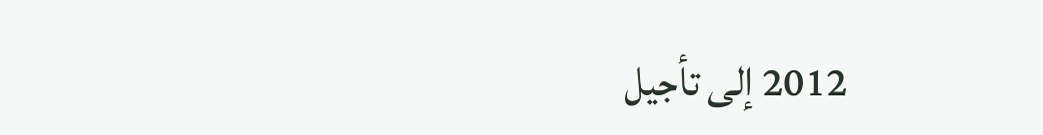2012 إلى تأجيل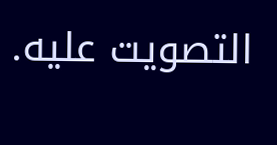التصويت عليه.